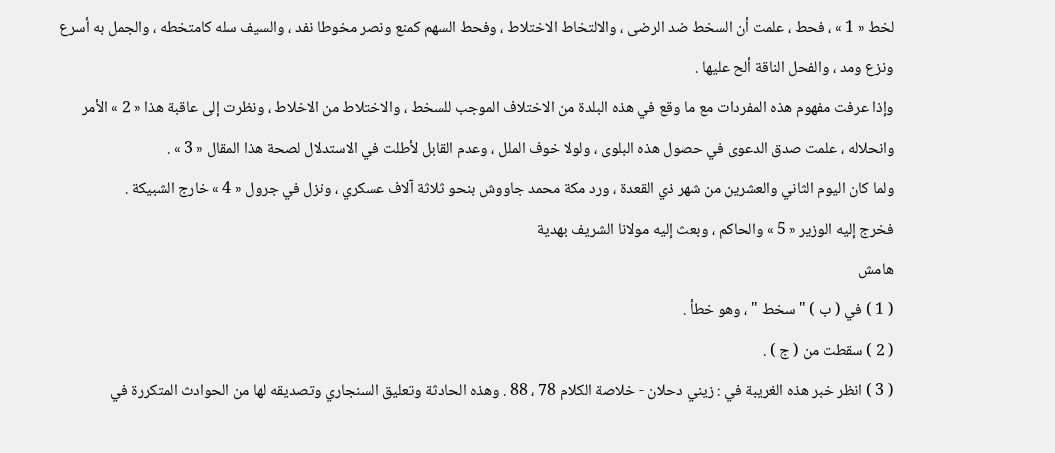لخط « 1 » ، فحط ، علمت أن السخط ضد الرضى ، والالتخاط الاختلاط ، وفحط السهم كمنع ونصر مخوطا نفد ، والسيف سله كامتخطه ، والجمل به أسرع ونزع ومد ، والفحل الناقة ألح عليها .
وإذا عرفت مفهوم هذه المفردات مع ما وقع في هذه البلدة من الاختلاف الموجب للسخط ، والاختلاط من الاخلاط ، ونظرت إلى عاقبة هذا « 2 » الأمر وانحلاله ، علمت صدق الدعوى في حصول هذه البلوى ، ولولا خوف الملل ، وعدم القابل لأطلت في الاستدلال لصحة هذا المقال « 3 » .
ولما كان اليوم الثاني والعشرين من شهر ذي القعدة ، ورد مكة محمد جاووش بنحو ثلاثة آلاف عسكري ، ونزل في جرول « 4 » خارج الشبيكة .
فخرج إليه الوزير « 5 » والحاكم ، وبعث إليه مولانا الشريف بهدية
هامش
( 1 ) في ( ب ) " سخط " ، وهو خطأ .
( 2 ) سقطت من ( ج ) .
( 3 ) انظر خبر هذه الغريبة في : زيني دحلان - خلاصة الكلام 78 ، 88 . وهذه الحادثة وتعليق السنجاري وتصديقه لها من الحوادث المتكررة في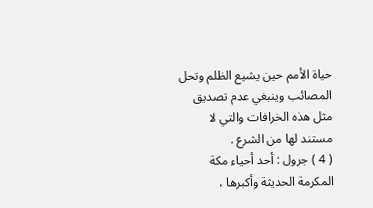حياة الأمم حين يشيع الظلم وتحل المصائب وينبغي عدم تصديق مثل هذه الخرافات والتي لا مستند لها من الشرع .
( 4 ) جرول : أحد أحياء مكة المكرمة الحديثة وأكبرها ،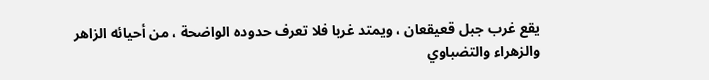يقع غرب جبل قعيقعان ، ويمتد غربا فلا تعرف حدوده الواضحة ، من أحيائه الزاهر والزهراء والتضباوي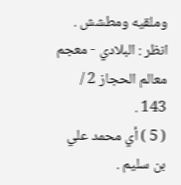وملقيه ومطشش . انظر : البلادي - معجم معالم الحجاز 2 / 143 .
( 5 ) أي محمد علي بن سليم .